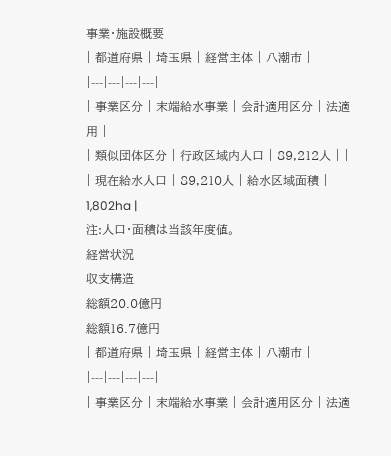事業・施設概要
| 都道府県 | 埼玉県 | 経営主体 | 八潮市 |
|---|---|---|---|
| 事業区分 | 末端給水事業 | 会計適用区分 | 法適用 |
| 類似団体区分 | 行政区域内人口 | 89,212人 | |
| 現在給水人口 | 89,210人 | 給水区域面積 | 1,802ha |
注:人口・面積は当該年度値。
経営状況
収支構造
総額20.0億円
総額16.7億円
| 都道府県 | 埼玉県 | 経営主体 | 八潮市 |
|---|---|---|---|
| 事業区分 | 末端給水事業 | 会計適用区分 | 法適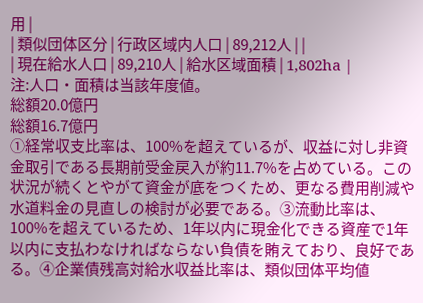用 |
| 類似団体区分 | 行政区域内人口 | 89,212人 | |
| 現在給水人口 | 89,210人 | 給水区域面積 | 1,802ha |
注:人口・面積は当該年度値。
総額20.0億円
総額16.7億円
①経常収支比率は、100%を超えているが、収益に対し非資金取引である長期前受金戻入が約11.7%を占めている。この状況が続くとやがて資金が底をつくため、更なる費用削減や水道料金の見直しの検討が必要である。③流動比率は、100%を超えているため、1年以内に現金化できる資産で1年以内に支払わなければならない負債を賄えており、良好である。④企業債残高対給水収益比率は、類似団体平均値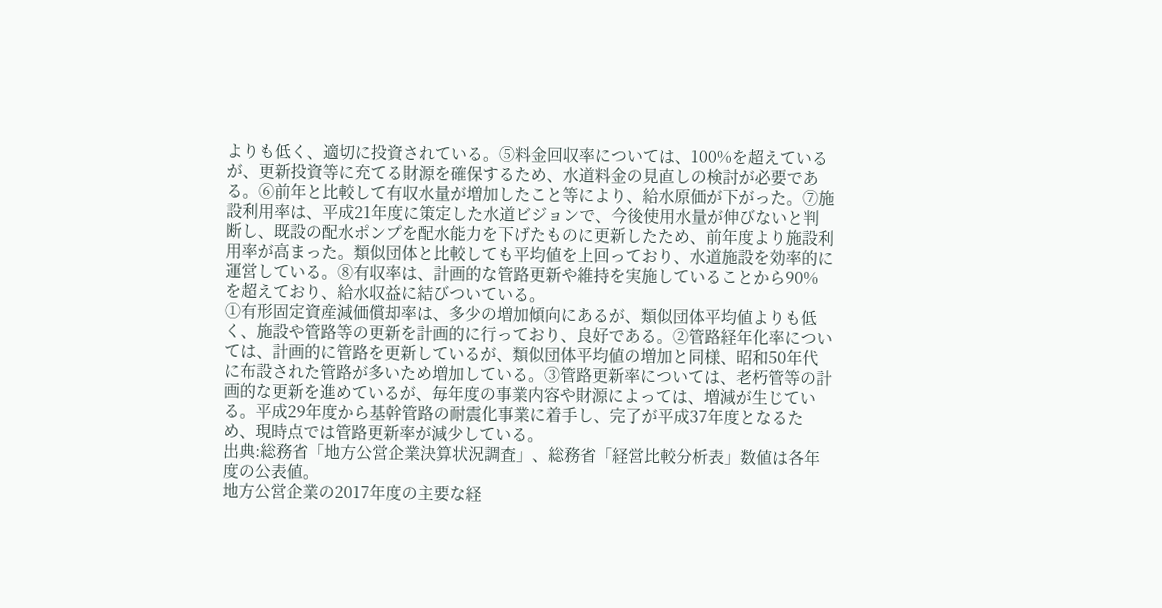よりも低く、適切に投資されている。⑤料金回収率については、100%を超えているが、更新投資等に充てる財源を確保するため、水道料金の見直しの検討が必要である。⑥前年と比較して有収水量が増加したこと等により、給水原価が下がった。⑦施設利用率は、平成21年度に策定した水道ビジョンで、今後使用水量が伸びないと判断し、既設の配水ポンプを配水能力を下げたものに更新したため、前年度より施設利用率が高まった。類似団体と比較しても平均値を上回っており、水道施設を効率的に運営している。⑧有収率は、計画的な管路更新や維持を実施していることから90%を超えており、給水収益に結びついている。
①有形固定資産減価償却率は、多少の増加傾向にあるが、類似団体平均値よりも低く、施設や管路等の更新を計画的に行っており、良好である。②管路経年化率については、計画的に管路を更新しているが、類似団体平均値の増加と同様、昭和50年代に布設された管路が多いため増加している。③管路更新率については、老朽管等の計画的な更新を進めているが、毎年度の事業内容や財源によっては、増減が生じている。平成29年度から基幹管路の耐震化事業に着手し、完了が平成37年度となるため、現時点では管路更新率が減少している。
出典:総務省「地方公営企業決算状況調査」、総務省「経営比較分析表」数値は各年度の公表値。
地方公営企業の2017年度の主要な経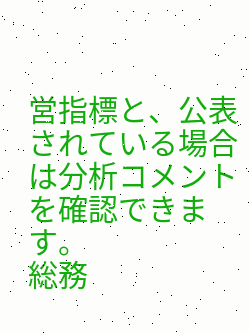営指標と、公表されている場合は分析コメントを確認できます。
総務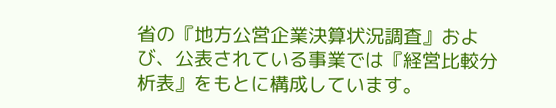省の『地方公営企業決算状況調査』および、公表されている事業では『経営比較分析表』をもとに構成しています。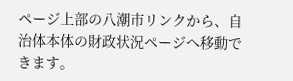ページ上部の八潮市リンクから、自治体本体の財政状況ページへ移動できます。